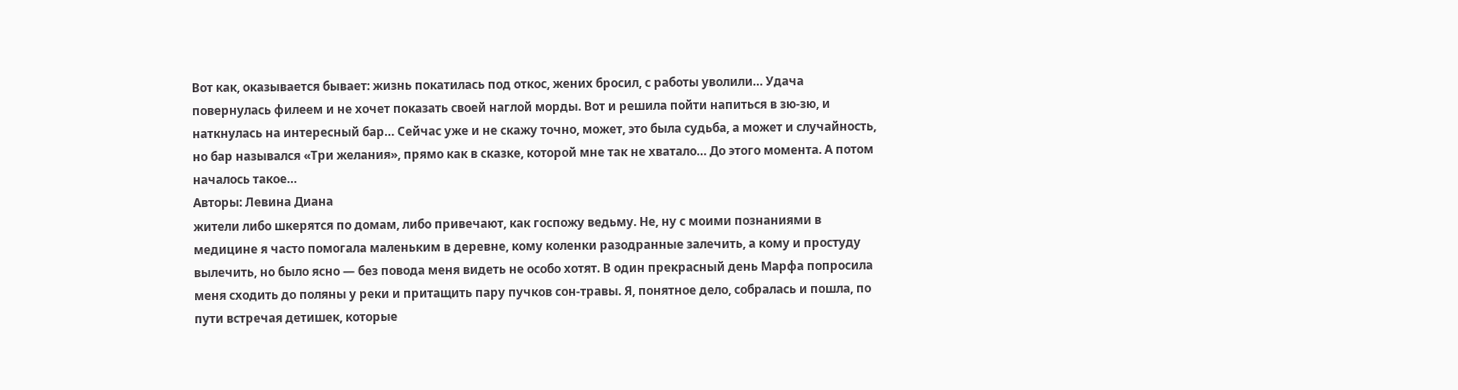Вот как, оказывается бывает: жизнь покатилась под откос, жених бросил, с работы уволили… Удача повернулась филеем и не хочет показать своей наглой морды. Вот и решила пойти напиться в зю-зю, и наткнулась на интересный бар… Сейчас уже и не скажу точно, может, это была судьба, а может и случайность, но бар назывался «Три желания», прямо как в сказке, которой мне так не хватало… До этого момента. А потом началось такое…
Авторы: Левина Диана
жители либо шкерятся по домам, либо привечают, как госпожу ведьму. Не, ну с моими познаниями в медицине я часто помогала маленьким в деревне, кому коленки разодранные залечить, а кому и простуду вылечить, но было ясно — без повода меня видеть не особо хотят. В один прекрасный день Марфа попросила меня сходить до поляны у реки и притащить пару пучков сон-травы. Я, понятное дело, собралась и пошла, по пути встречая детишек, которые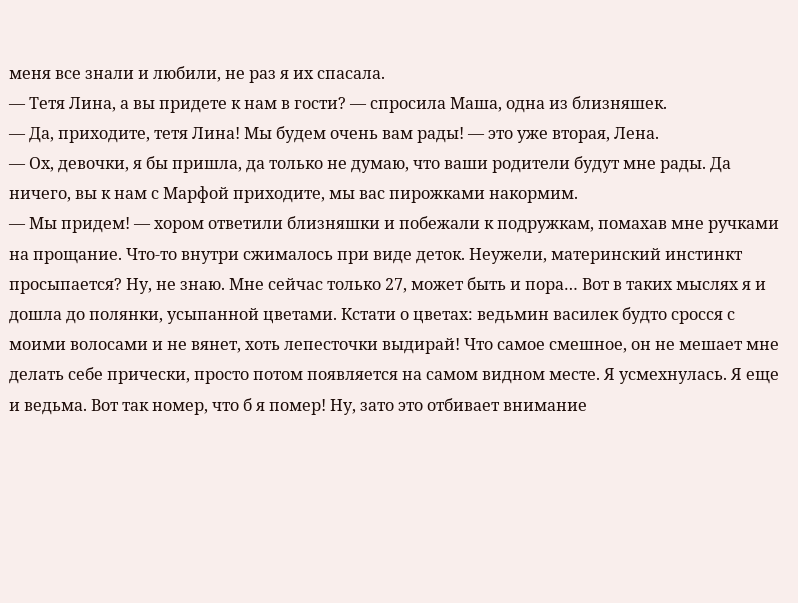меня все знали и любили, не раз я их спасала.
— Тетя Лина, а вы придете к нам в гости? — спросила Маша, одна из близняшек.
— Да, приходите, тетя Лина! Мы будем очень вам рады! — это уже вторая, Лена.
— Ох, девочки, я бы пришла, да только не думаю, что ваши родители будут мне рады. Да ничего, вы к нам с Марфой приходите, мы вас пирожками накормим.
— Мы придем! — хором ответили близняшки и побежали к подружкам, помахав мне ручками на прощание. Что-то внутри сжималось при виде деток. Неужели, материнский инстинкт просыпается? Ну, не знаю. Мне сейчас только 27, может быть и пора… Вот в таких мыслях я и дошла до полянки, усыпанной цветами. Кстати о цветах: ведьмин василек будто сросся с моими волосами и не вянет, хоть лепесточки выдирай! Что самое смешное, он не мешает мне делать себе прически, просто потом появляется на самом видном месте. Я усмехнулась. Я еще и ведьма. Вот так номер, что б я помер! Ну, зато это отбивает внимание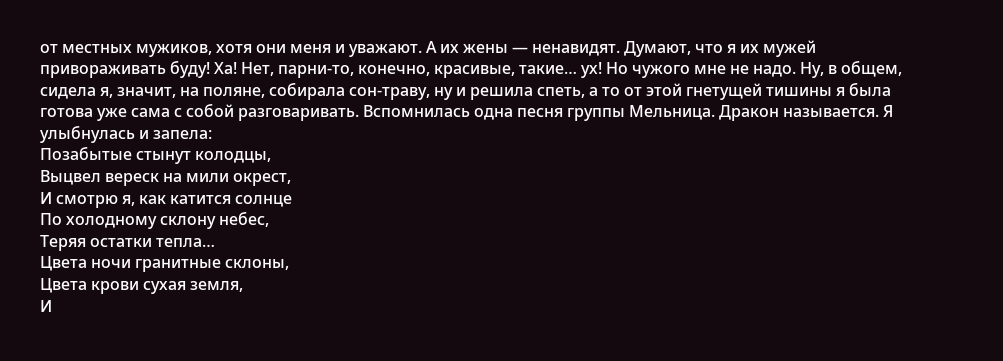от местных мужиков, хотя они меня и уважают. А их жены — ненавидят. Думают, что я их мужей привораживать буду! Ха! Нет, парни-то, конечно, красивые, такие… ух! Но чужого мне не надо. Ну, в общем, сидела я, значит, на поляне, собирала сон-траву, ну и решила спеть, а то от этой гнетущей тишины я была готова уже сама с собой разговаривать. Вспомнилась одна песня группы Мельница. Дракон называется. Я улыбнулась и запела:
Позабытые стынут колодцы,
Выцвел вереск на мили окрест,
И смотрю я, как катится солнце
По холодному склону небес,
Теряя остатки тепла…
Цвета ночи гранитные склоны,
Цвета крови сухая земля,
И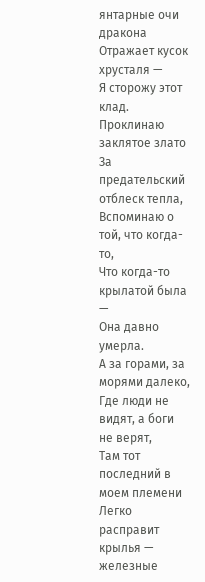янтарные очи дракона
Отражает кусок хрусталя —
Я сторожу этот клад.
Проклинаю заклятое злато
За предательский отблеск тепла,
Вспоминаю о той, что когда-то,
Что когда-то крылатой была —
Она давно умерла.
А за горами, за морями далеко,
Где люди не видят, а боги не верят,
Там тот последний в моем племени
Легко расправит крылья — железные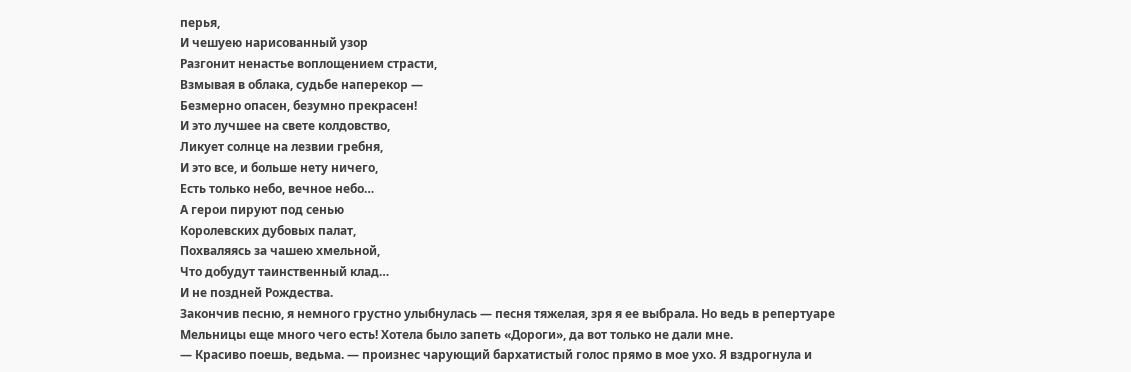перья,
И чешуею нарисованный узор
Разгонит ненастье воплощением страсти,
Взмывая в облака, судьбе наперекор —
Безмерно опасен, безумно прекрасен!
И это лучшее на свете колдовство,
Ликует солнце на лезвии гребня,
И это все, и больше нету ничего,
Есть только небо, вечное небо…
А герои пируют под сенью
Королевских дубовых палат,
Похваляясь за чашею хмельной,
Что добудут таинственный клад…
И не поздней Рождества.
Закончив песню, я немного грустно улыбнулась — песня тяжелая, зря я ее выбрала. Но ведь в репертуаре Мельницы еще много чего есть! Хотела было запеть «Дороги», да вот только не дали мне.
— Красиво поешь, ведьма. — произнес чарующий бархатистый голос прямо в мое ухо. Я вздрогнула и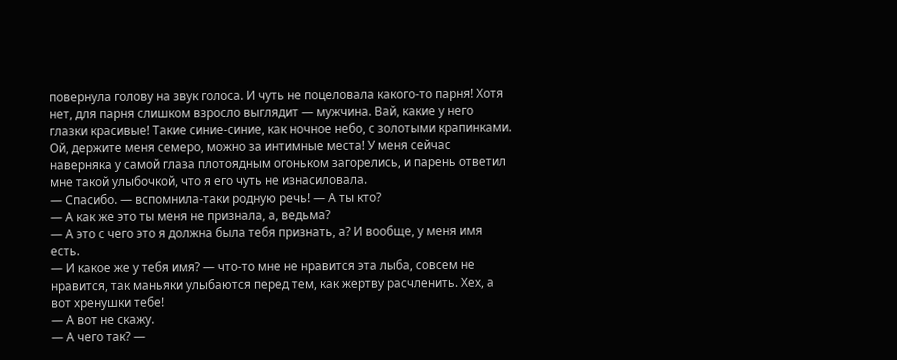повернула голову на звук голоса. И чуть не поцеловала какого-то парня! Хотя нет, для парня слишком взросло выглядит — мужчина. Вай, какие у него глазки красивые! Такие синие-синие, как ночное небо, с золотыми крапинками. Ой, держите меня семеро, можно за интимные места! У меня сейчас наверняка у самой глаза плотоядным огоньком загорелись, и парень ответил мне такой улыбочкой, что я его чуть не изнасиловала.
— Спасибо. — вспомнила-таки родную речь! — А ты кто?
— А как же это ты меня не признала, а, ведьма?
— А это с чего это я должна была тебя признать, а? И вообще, у меня имя есть.
— И какое же у тебя имя? — что-то мне не нравится эта лыба, совсем не нравится, так маньяки улыбаются перед тем, как жертву расчленить. Хех, а вот хренушки тебе!
— А вот не скажу.
— А чего так? —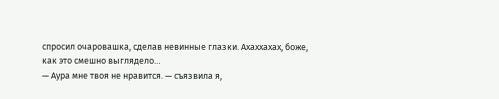спросил очаровашка, сделав невинные глазки. Ахаххахах, боже, как это смешно выглядело…
— Аура мне твоя не нравится. — съязвила я,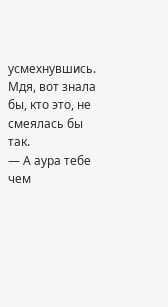усмехнувшись. Мдя, вот знала бы, кто это, не смеялась бы так.
— А аура тебе чем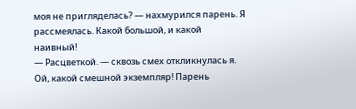моя не пригляделась? — нахмурился парень. Я рассмеялась. Какой большой, и какой наивный!
— Расцветкой. — сквозь смех откликнулась я. Ой, какой смешной экземпляр! Парень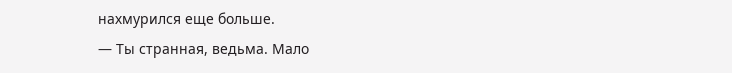нахмурился еще больше.
— Ты странная, ведьма. Мало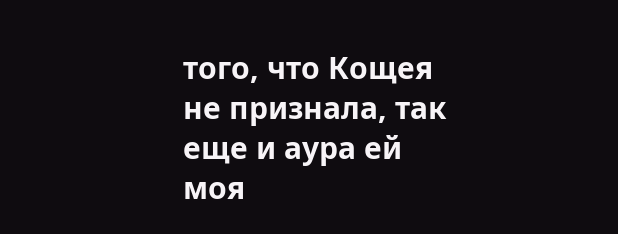того, что Кощея не признала, так еще и аура ей моя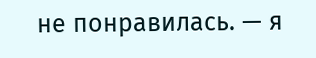не понравилась. — я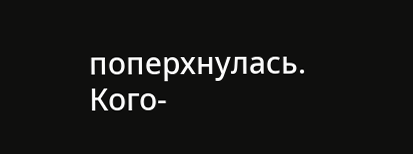поперхнулась. Кого-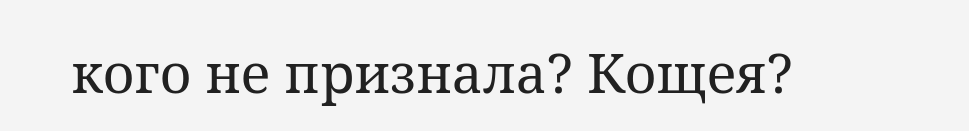кого не признала? Кощея?